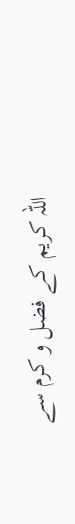اللہ کریم کے فضل و کرم سے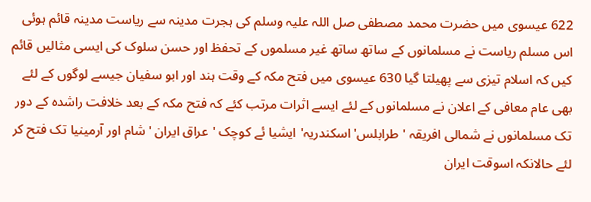622 عیسوی میں حضرت محمد مصطفی صل اللہ علیہ وسلم کی ہجرت مدینہ سے ریاست مدینہ قائم ہوئی اس مسلم ریاست نے مسلمانوں کے ساتھ ساتھ غیر مسلموں کے تحفظ اور حسن سلوک کی ایسی مثالیں قائم کیں کہ اسلام تیزی سے پھیلتا گیا 630 عیسوی میں فتح مکہ کے وقت ہند اور ابو سفیان جیسے لوگوں کے لئے بھی عام معافی کے اعلان نے مسلمانوں کے لئے ایسے اثرات مرتب کئے کہ فتح مکہ کے بعد خلافت راشدہ کے دور تک مسلمانوں نے شمالی افریقہ 'طرابلس'اسکندریہ'ایشیا ئے کوچک 'عراق ایران 'شام اور آرمینیا تک فتح کر لئے حالانکہ اسوقت ایران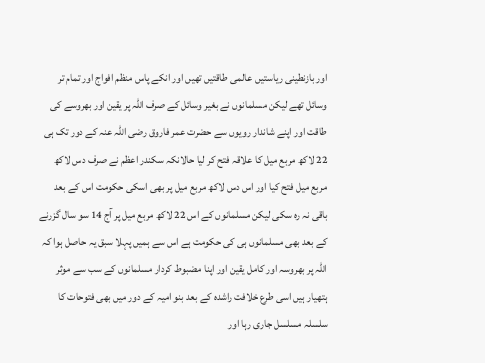اور بازنطینی ریاستیں عالمی طاقتیں تھیں اور انکے پاس منظم افواج اور تمام تر وسائل تھے لیکن مسلمانوں نے بغیر وسائل کے صرف اللہ پر یقین اور بھروسے کی طاقت اور اپنے شاندار رویوں سے حضرت عمر فاروق رضی اللہ عنہ کے دور تک ہی 22 لاکھ مربع میل کا علاقہ فتح کر لیا حالانکہ سکندر اعظم نے صرف دس لاکھ مربع میل فتح کیا اور اس دس لاکھ مربع میل پر بھی اسکی حکومت اس کے بعد باقی نہ رہ سکی لیکن مسلمانوں کے اس 22 لاکھ مربع میل پر آج 14 سو سال گزرنے کے بعد بھی مسلمانوں ہی کی حکومت ہے اس سے ہمیں پہلا سبق یہ حاصل ہوا کہ اللہ پر بھروسہ اور کامل یقین اور اپنا مضبوط کردار مسلمانوں کے سب سے موثر ہتھیار ہیں اسی طرع خلافت راشدہ کے بعد بنو امیہ کے دور میں بھی فتوحات کا سلسلہ مسلسل جاری رہا اور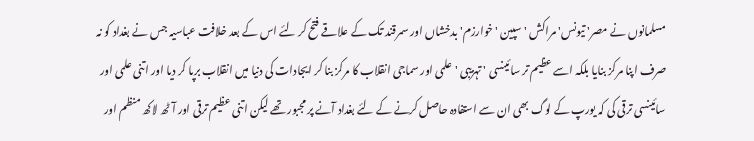مسلمانوں نے مصر' تیونس' مراکش ' سپین ' خوارزم' بدخشاں اور سمرقند تک کے علاقے فتح کر لئے اس کے بعد خلافت عباسیہ جس نے بغداد کو نہ صرف اپنا مرکز بنایا بلکہ اسے عظیم تر سائینسی ' تہزیبی ' علمی اور سماجی انقلاب کا مرکز بنا کر ایجادات کی دنیا میں انقلاب برپا کر دیا اور اتنی علمی اور سائینسی ترقی کی کہ یورپ کے لوگ بھی ان سے استفادہ حاصل کرنے کے لئے بغداد آنے پر مجبور تھے لیکن اتنی عظیم ترقی اور آٹھ لاکھ منظم اور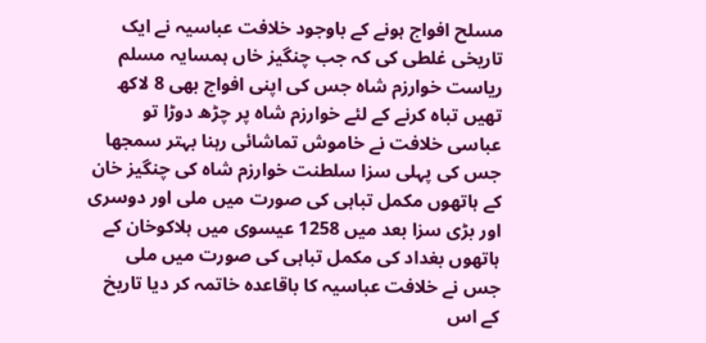مسلح افواج ہونے کے باوجود خلافت عباسیہ نے ایک تاریخی غلطی کی کہ جب چنگیز خاں ہمسایہ مسلم ریاست خوارزم شاہ جس کی اپنی افواج بھی 8 لاکھ تھیں تباہ کرنے کے لئے خوارزم شاہ پر چڑھ دوڑا تو عباسی خلافت نے خاموش تماشائی رہنا بہتر سمجھا جس کی پہلی سزا سلطنت خوارزم شاہ کی چنگیز خان کے ہاتھوں مکمل تباہی کی صورت میں ملی اور دوسری اور بڑی سزا بعد میں 1258 عیسوی میں ہلاکوخان کے ہاتھوں بغداد کی مکمل تباہی کی صورت میں ملی جس نے خلافت عباسیہ کا باقاعدہ خاتمہ کر دیا تاریخ کے اس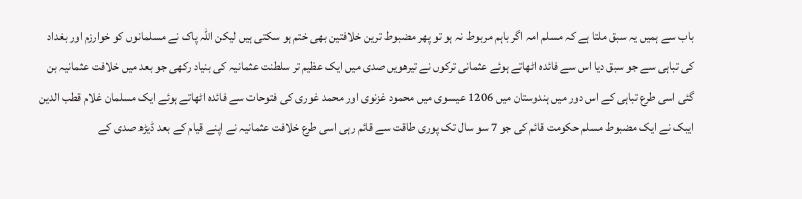باب سے ہمیں یہ سبق ملتا ہے کہ مسلم امہ اگر باہم مربوط نہ ہو تو پھر مضبوط ترین خلافتین بھی ختم ہو سکتی ہیں لیکن اللہ پاک نے مسلمانوں کو خوارزم اور بغداد کی تباہی سے جو سبق دیا اس سے فائدہ اٹھاتے ہوئے عثمانی ترکوں نے تیرھویں صدی میں ایک عظیم تر سلطنت عثمانیہ کی بنیاد رکھی جو بعد میں خلافت عثمانیہ بن گئی اسی طرع تباہی کے اس دور میں ہندوستان میں 1206 عیسوی میں محمود غزنوی اور محمد غوری کی فتوحات سے فائدہ اٹھاتے ہوئے ایک مسلمان غلام قطب الدین ایبک نے ایک مضبوط مسلم حکومت قائم کی جو 7 سو سال تک پوری طاقت سے قائم رہی اسی طرع خلافت عثمانیہ نے اپنے قیام کے بعد ڈیڑھ صدی کے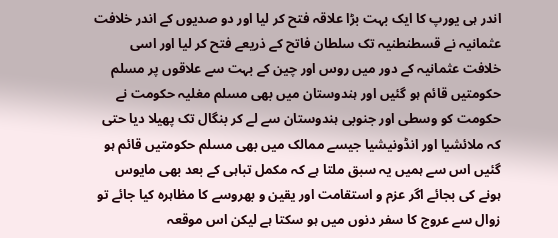اندر ہی یورپ کا ایک بہت بڑا علاقہ فتح کر لیا اور دو صدیوں کے اندر خلافت عثمانیہ نے قسطنطنیہ تک سلطان فاتح کے ذریعے فتح کر لیا اور اسی خلافت عثمانیہ کے دور میں روس اور چین کے بہت سے علاقوں پر مسلم حکومتیں قائم ہو گئیں اور ہندوستان میں بھی مسلم مغلیہ حکومت نے حکومت کو وسطی اور جنوبی ہندوستان سے لے کر بنگال تک پھیلا دیا حتی کہ ملائشیا اور انڈونیشیا جیسے ممالک میں بھی مسلم حکومتیں قائم ہو گئیں اس سے ہمیں یہ سبق ملتا ہے کہ مکمل تباہی کے بعد بھی مایوس ہونے کی بجائے اگر عزم و استقامت اور یقین و بھروسے کا مظاہرہ کیا جائے تو زوال سے عروج کا سفر دنوں میں ہو سکتا ہے لیکن اس موقعہ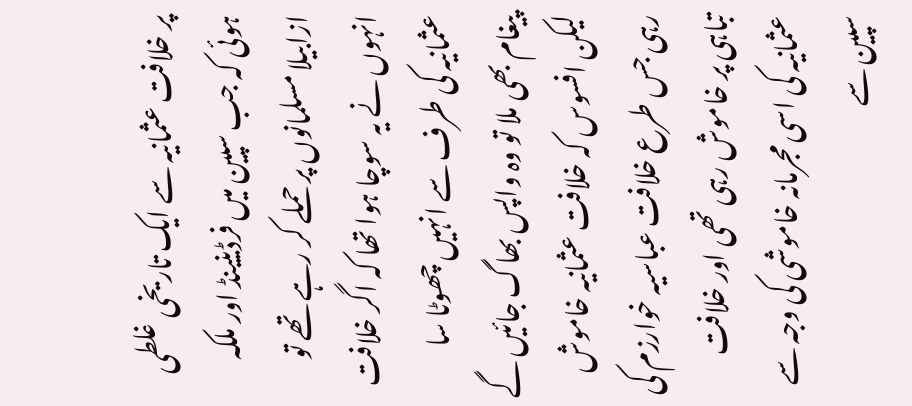پر خلافت عثمانیہ سے ایک تاریخی غلطی ہوئی کہ جب سپین میں فرڈینینڈ اور ملکہ ازابیلا مسلمانوں پر حملے کر رہے تھے تو انہوں نے یہ سوچا ہوا تھا کہ اگر خلافت عثمانیہ کی طرف سے انہیں چھوٹا سا پیغام بھی ملا تو وہ واپس بھاگ جائیں گے لیکن افسوس کہ خلافت عثمانیہ خاموش رہی جس طرع خلافت عباسیہ خوارزم کی تباہی پر خاموش رہی تھی اور خلافت عثمانیہ کی اسی مجرمانہ خاموشی کی وجہ سے سپین سے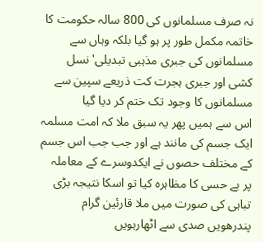نہ صرف مسلمانوں کی 800 سالہ حکومت کا خاتمہ مکمل طور پر ہو گیا بلکہ وہاں سے مسلمانوں کی جبری مذہبی تبدیلی' نسل کشی اور جبری ہجرت کت ذریعے سپین سے مسلمانوں کا وجود تک ختم کر دیا گیا
اس سے ہمیں پھر یہ سبق ملا کہ امت مسلمہ ایک جسم کی مانند ہے اور جب جب اس جسم کے مختلف حصوں نے ایکدوسرے کے معاملہ پر بے حسی کا مظاہرہ کیا تو اسکا نتیجہ بڑی تباہی کی صورت میں ملا قارئین گرام پندرھویں صدی سے اٹھارہویں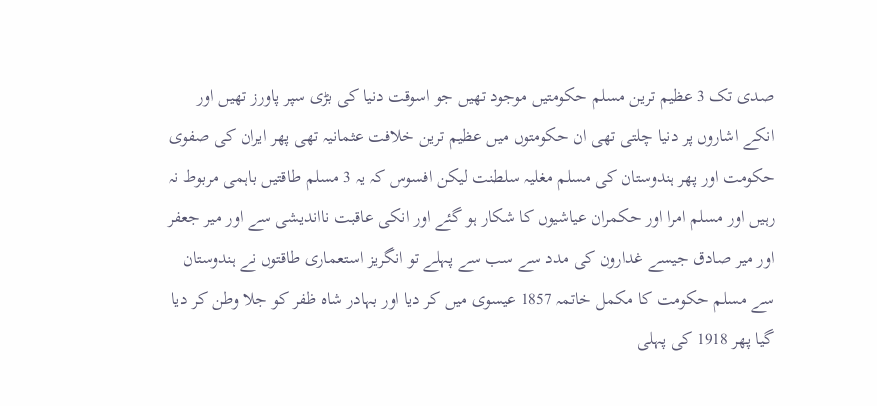صدی تک 3 عظیم ترین مسلم حکومتیں موجود تھیں جو اسوقت دنیا کی بڑی سپر پاورز تھیں اور انکے اشاروں پر دنیا چلتی تھی ان حکومتوں میں عظیم ترین خلافت عثمانیہ تھی پھر ایران کی صفوی حکومت اور پھر ہندوستان کی مسلم مغلیہ سلطنت لیکن افسوس کہ یہ 3 مسلم طاقتیں باہمی مربوط نہ رہیں اور مسلم امرا اور حکمران عیاشیوں کا شکار ہو گئے اور انکی عاقبت نااندیشی سے اور میر جعفر اور میر صادق جیسے غدارون کی مدد سے سب سے پہلے تو انگریز استعماری طاقتوں نے ہندوستان سے مسلم حکومت کا مکمل خاتمہ 1857 عیسوی میں کر دیا اور بہادر شاہ ظفر کو جلا وطن کر دیا گیا پھر 1918 کی پہلی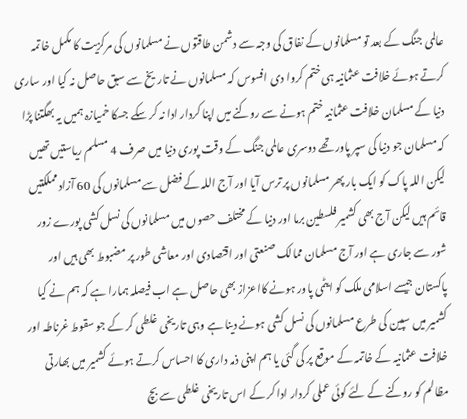عالمی جنگ کے بعد تو مسلمانوں کے نفاق کی وجہ سے دشمن طاقتوں نے مسلمانوں کی مرکزیت کا مکمل خاتمہ کرتے ہوئے خلافت عثمانیہ ہی ختم کروا دی افسوس کہ مسلمانوں نے تاریخ سے سبق حاصل نہ کیا اور ساری دنیا کے مسلمان خلافت عثمانیہ ختم ہونے سے روکنے میں اپنا کردار ادا نہ کر سکے جسکا خمیازہ ہمیں یہ بھگتنا پڑا کہ مسلمان جو دنیا کی سپر پاور تھے دوسری عالمی جنگ کے وقت پوری دنیا میں صرف 4 مسلم ریاستیں تھیں لیکن اللہ پاک کو ایک بار پھر مسلمانوں پر ترس آیا اور آج اللہ کے فضل سے مسلمانوں کی 60 آزاد مملکتیں قائم ہیں لیکن آج بھی کشمیر فلسطین برما اور دنیا کے مختلف حصوں میں مسلمانوں کی نسل کشی پورے زور شور سے جاری ہے اور آج مسلمان ممالک صنعتی اور اقتصادی اور معاشی طور پر مضبوط بھی ہیں اور پاکستان جیسے اسلامی ملک کو ایٹمی پاور ہونے کااعزاز بھی حاصل ہے اب فیصلہ ہمارا ہے کہ ہم نے کیا کشمیر میں سپین کی طرع مسلمانوں کی نسل کشی ہونے دینا ہے وہی تاریخی غلطی کر کے جو سقوط غرناطہ اور خلافت عثمانیہ کے خاتمہ کے موقع پر کی گئی یا ہم اپنی ذمہ داری کا احساس کرتے ہوئے کشمیر میں بھارتی مظالم کو روکنے کے لئے کوئی عملی کردار ادا کر کے اس تاریخی غلطی سے بچ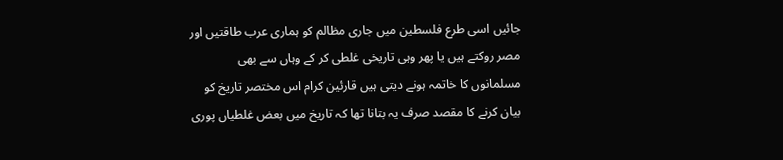جائیں اسی طرع فلسطین میں جاری مظالم کو ہماری عرب طاقتیں اور مصر روکتے ہیں یا پھر وہی تاریخی غلطی کر کے وہاں سے بھی مسلمانوں کا خاتمہ ہونے دیتی ہیں قارئین کرام اس مختصر تاریخ کو بیان کرنے کا مقصد صرف یہ بتانا تھا کہ تاریخ میں بعض غلطیاں پوری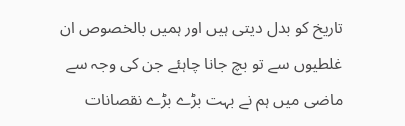تاریخ کو بدل دیتی ہیں اور ہمیں بالخصوص ان غلطیوں سے تو بچ جانا چاہئے جن کی وجہ سے ماضی میں ہم نے بہت بڑے بڑے نقصانات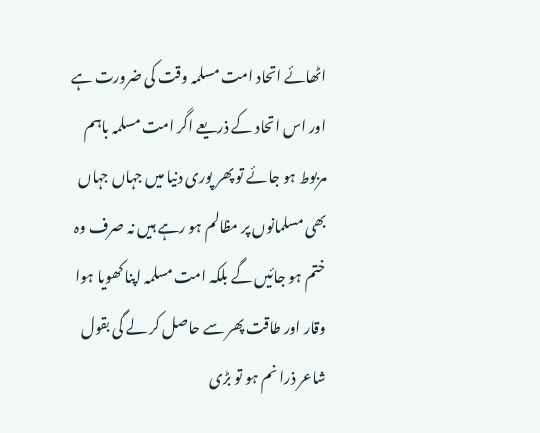اٹھائے اتحاد امت مسلمہ وقت کی ضرورت ہے اور اس اتحاد کے ذریعے اگر امت مسلمہ باہم مربوط ہو جائے تو پھر پوری دنیا میں جہاں جہاں بھی مسلمانوں پر مظالم ہو رہے ہیں نہ صرف وہ ختم ہو جائیں گے بلکہ امت مسلمہ اپنا کھویا ہوا وقار اور طاقت پھر سے حاصل کر لے گی بقول شاعر ذرا نم ہو تو بڑی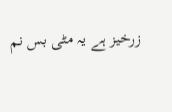زرخیز ہے یہ مٹی بس نم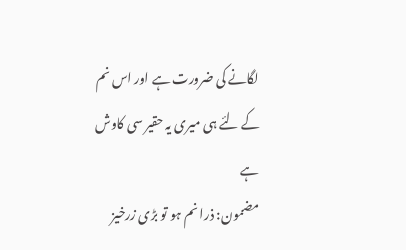لگانے کی ضرورت ہے اور اس نم کے لئے ہی میری یہ حقیر سی کاوش ہے
مضمون: ذرا نم ہو تو بڑی زرخیز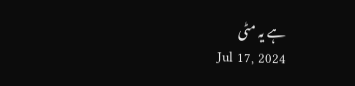ہے یہ مٹی
Jul 17, 2024